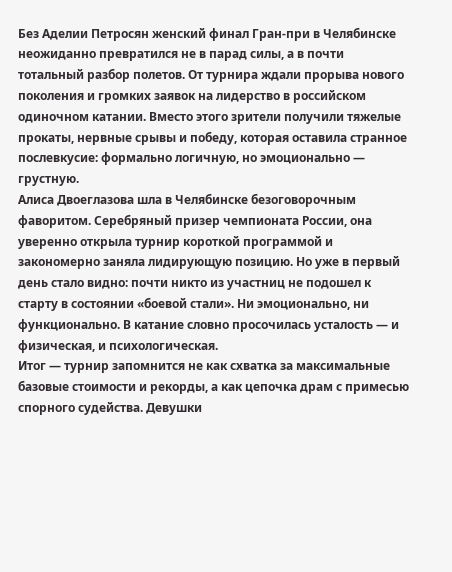Без Аделии Петросян женский финал Гран-при в Челябинске неожиданно превратился не в парад силы, а в почти тотальный разбор полетов. От турнира ждали прорыва нового поколения и громких заявок на лидерство в российском одиночном катании. Вместо этого зрители получили тяжелые прокаты, нервные срывы и победу, которая оставила странное послевкусие: формально логичную, но эмоционально — грустную.
Алиса Двоеглазова шла в Челябинске безоговорочным фаворитом. Серебряный призер чемпионата России, она уверенно открыла турнир короткой программой и закономерно заняла лидирующую позицию. Но уже в первый день стало видно: почти никто из участниц не подошел к старту в состоянии «боевой стали». Ни эмоционально, ни функционально. В катание словно просочилась усталость — и физическая, и психологическая.
Итог — турнир запомнится не как схватка за максимальные базовые стоимости и рекорды, а как цепочка драм с примесью спорного судейства. Девушки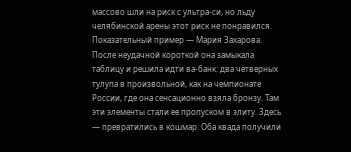массово шли на риск с ультра-си, но льду челябинской арены этот риск не понравился.
Показательный пример — Мария Захарова. После неудачной короткой она замыкала таблицу и решила идти ва-банк: два четверных тулупа в произвольной, как на чемпионате России, где она сенсационно взяла бронзу. Там эти элементы стали ее пропуском в элиту. Здесь — превратились в кошмар. Оба квада получили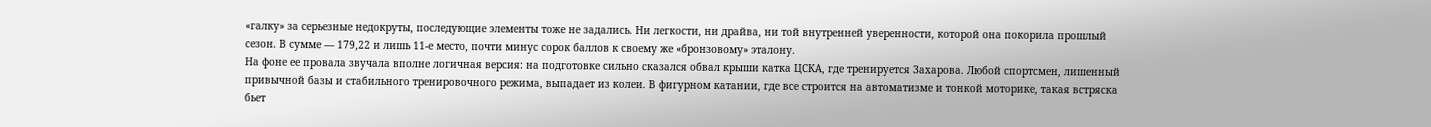«галку» за серьезные недокруты, последующие элементы тоже не задались. Ни легкости, ни драйва, ни той внутренней уверенности, которой она покорила прошлый сезон. В сумме — 179,22 и лишь 11-е место, почти минус сорок баллов к своему же «бронзовому» эталону.
На фоне ее провала звучала вполне логичная версия: на подготовке сильно сказался обвал крыши катка ЦСКА, где тренируется Захарова. Любой спортсмен, лишенный привычной базы и стабильного тренировочного режима, выпадает из колеи. В фигурном катании, где все строится на автоматизме и тонкой моторике, такая встряска бьет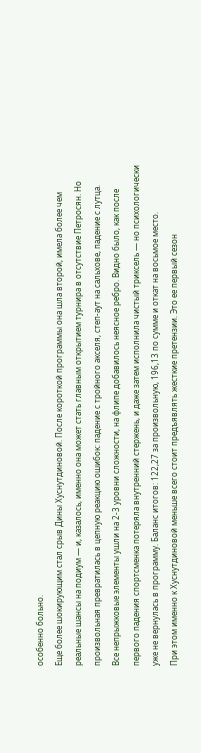особенно больно.
Еще более шокирующим стал срыв Дины Хуснутдиновой. После короткой программы она шла второй, имела более чем реальные шансы на подиум — и, казалось, именно она может стать главным открытием турнира в отсутствие Петросян. Но произвольная превратилась в цепную реакцию ошибок: падение с тройного акселя, степ-аут на сальхове, падение с лутца.
Все непрыжковые элементы ушли на 2-3 уровни сложности, на флипе добавилось неясное ребро. Видно было, как после первого падения спортсменка потеряла внутренний стержень, и даже затем исполнила чистый триксель — но психологически уже не вернулась в программу. Баланс итогов: 122,27 за произвольную, 196,13 по сумме и откат на восьмое место.
При этом именно к Хуснутдиновой меньше всего стоит предъявлять жесткие претензии. Это ее первый сезон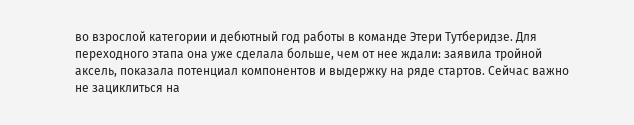во взрослой категории и дебютный год работы в команде Этери Тутберидзе. Для переходного этапа она уже сделала больше, чем от нее ждали: заявила тройной аксель, показала потенциал компонентов и выдержку на ряде стартов. Сейчас важно не зациклиться на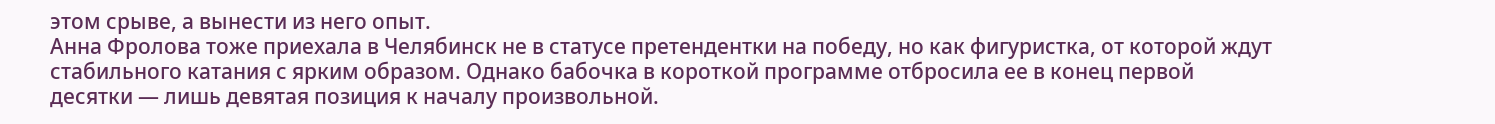этом срыве, а вынести из него опыт.
Анна Фролова тоже приехала в Челябинск не в статусе претендентки на победу, но как фигуристка, от которой ждут стабильного катания с ярким образом. Однако бабочка в короткой программе отбросила ее в конец первой десятки — лишь девятая позиция к началу произвольной.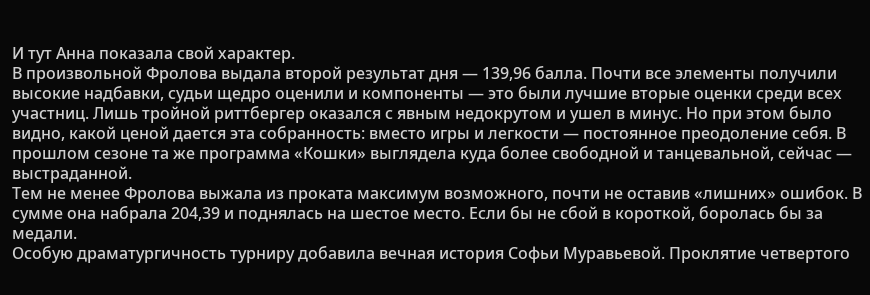И тут Анна показала свой характер.
В произвольной Фролова выдала второй результат дня — 139,96 балла. Почти все элементы получили высокие надбавки, судьи щедро оценили и компоненты — это были лучшие вторые оценки среди всех участниц. Лишь тройной риттбергер оказался с явным недокрутом и ушел в минус. Но при этом было видно, какой ценой дается эта собранность: вместо игры и легкости — постоянное преодоление себя. В прошлом сезоне та же программа «Кошки» выглядела куда более свободной и танцевальной, сейчас — выстраданной.
Тем не менее Фролова выжала из проката максимум возможного, почти не оставив «лишних» ошибок. В сумме она набрала 204,39 и поднялась на шестое место. Если бы не сбой в короткой, боролась бы за медали.
Особую драматургичность турниру добавила вечная история Софьи Муравьевой. Проклятие четвертого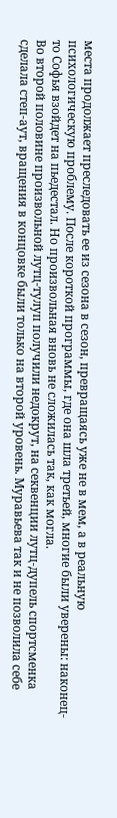места продолжает преследовать ее из сезона в сезон, превращаясь уже не в мем, а в реальную психологическую проблему. После короткой программы, где она шла третьей, многие были уверены: наконец-то Софья взойдет на пьедестал. Но произвольная вновь не сложилась так, как могла.
Во второй половине произвольной лутц-тулуп получили недокрут, на секвенции лутц-дупель спортсменка сделала степ-аут, вращения в концовке были только на второй уровень. Муравьева так и не позволила себе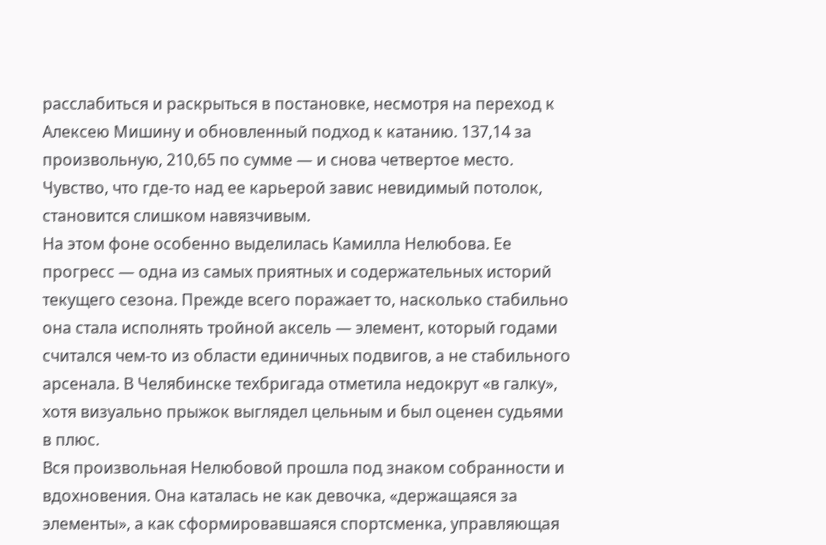расслабиться и раскрыться в постановке, несмотря на переход к Алексею Мишину и обновленный подход к катанию. 137,14 за произвольную, 210,65 по сумме — и снова четвертое место. Чувство, что где-то над ее карьерой завис невидимый потолок, становится слишком навязчивым.
На этом фоне особенно выделилась Камилла Нелюбова. Ее прогресс — одна из самых приятных и содержательных историй текущего сезона. Прежде всего поражает то, насколько стабильно она стала исполнять тройной аксель — элемент, который годами считался чем-то из области единичных подвигов, а не стабильного арсенала. В Челябинске техбригада отметила недокрут «в галку», хотя визуально прыжок выглядел цельным и был оценен судьями в плюс.
Вся произвольная Нелюбовой прошла под знаком собранности и вдохновения. Она каталась не как девочка, «держащаяся за элементы», а как сформировавшаяся спортсменка, управляющая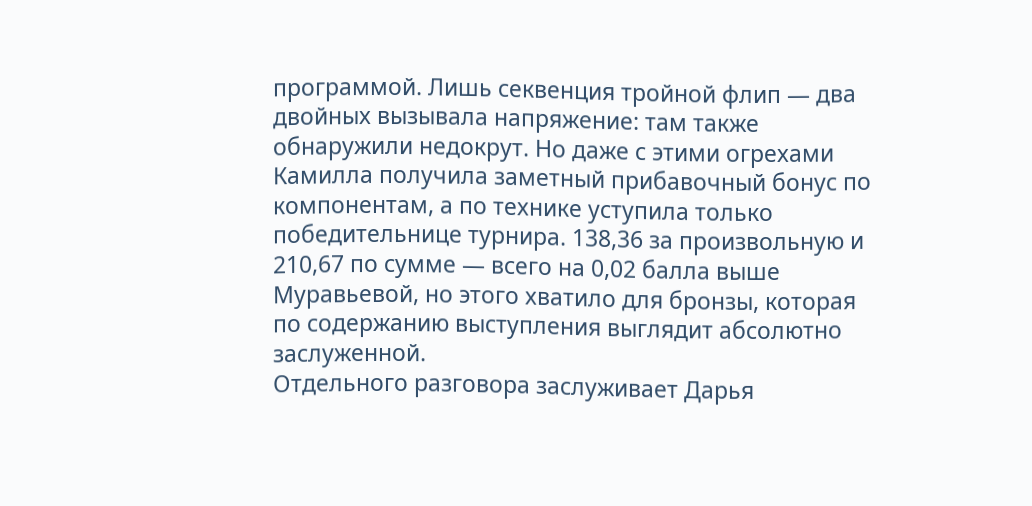программой. Лишь секвенция тройной флип — два двойных вызывала напряжение: там также обнаружили недокрут. Но даже с этими огрехами Камилла получила заметный прибавочный бонус по компонентам, а по технике уступила только победительнице турнира. 138,36 за произвольную и 210,67 по сумме — всего на 0,02 балла выше Муравьевой, но этого хватило для бронзы, которая по содержанию выступления выглядит абсолютно заслуженной.
Отдельного разговора заслуживает Дарья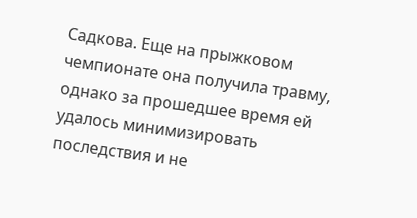Садкова. Еще на прыжковом чемпионате она получила травму, однако за прошедшее время ей удалось минимизировать последствия и не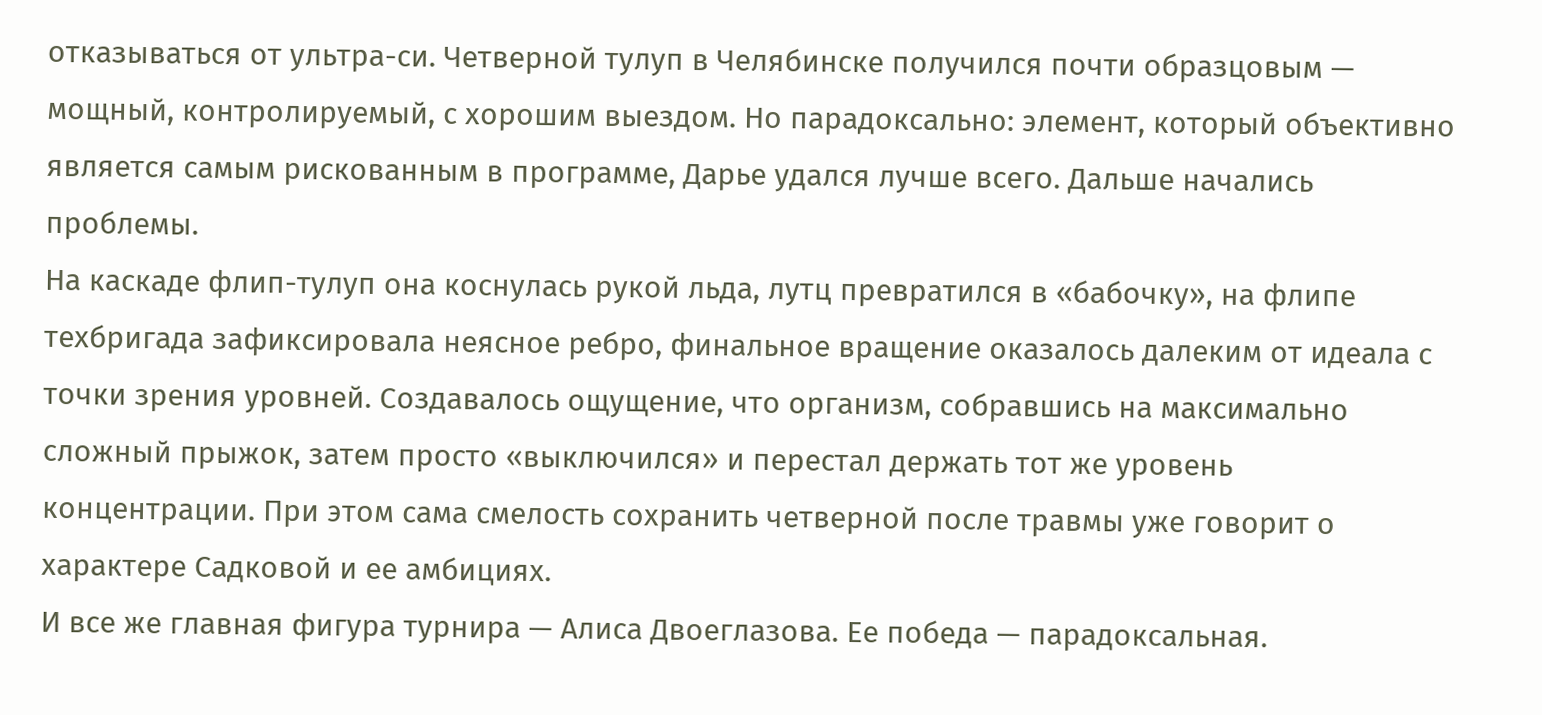отказываться от ультра-си. Четверной тулуп в Челябинске получился почти образцовым — мощный, контролируемый, с хорошим выездом. Но парадоксально: элемент, который объективно является самым рискованным в программе, Дарье удался лучше всего. Дальше начались проблемы.
На каскаде флип-тулуп она коснулась рукой льда, лутц превратился в «бабочку», на флипе техбригада зафиксировала неясное ребро, финальное вращение оказалось далеким от идеала с точки зрения уровней. Создавалось ощущение, что организм, собравшись на максимально сложный прыжок, затем просто «выключился» и перестал держать тот же уровень концентрации. При этом сама смелость сохранить четверной после травмы уже говорит о характере Садковой и ее амбициях.
И все же главная фигура турнира — Алиса Двоеглазова. Ее победа — парадоксальная.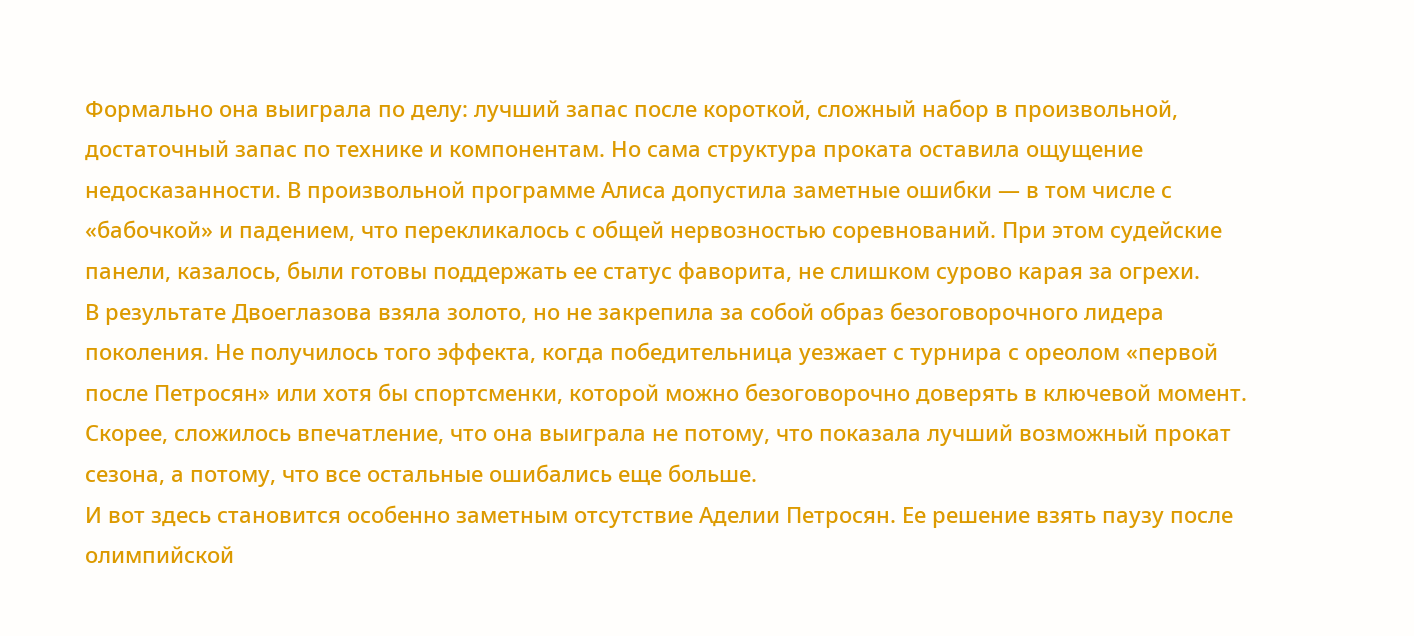Формально она выиграла по делу: лучший запас после короткой, сложный набор в произвольной, достаточный запас по технике и компонентам. Но сама структура проката оставила ощущение недосказанности. В произвольной программе Алиса допустила заметные ошибки — в том числе с «бабочкой» и падением, что перекликалось с общей нервозностью соревнований. При этом судейские панели, казалось, были готовы поддержать ее статус фаворита, не слишком сурово карая за огрехи.
В результате Двоеглазова взяла золото, но не закрепила за собой образ безоговорочного лидера поколения. Не получилось того эффекта, когда победительница уезжает с турнира с ореолом «первой после Петросян» или хотя бы спортсменки, которой можно безоговорочно доверять в ключевой момент. Скорее, сложилось впечатление, что она выиграла не потому, что показала лучший возможный прокат сезона, а потому, что все остальные ошибались еще больше.
И вот здесь становится особенно заметным отсутствие Аделии Петросян. Ее решение взять паузу после олимпийской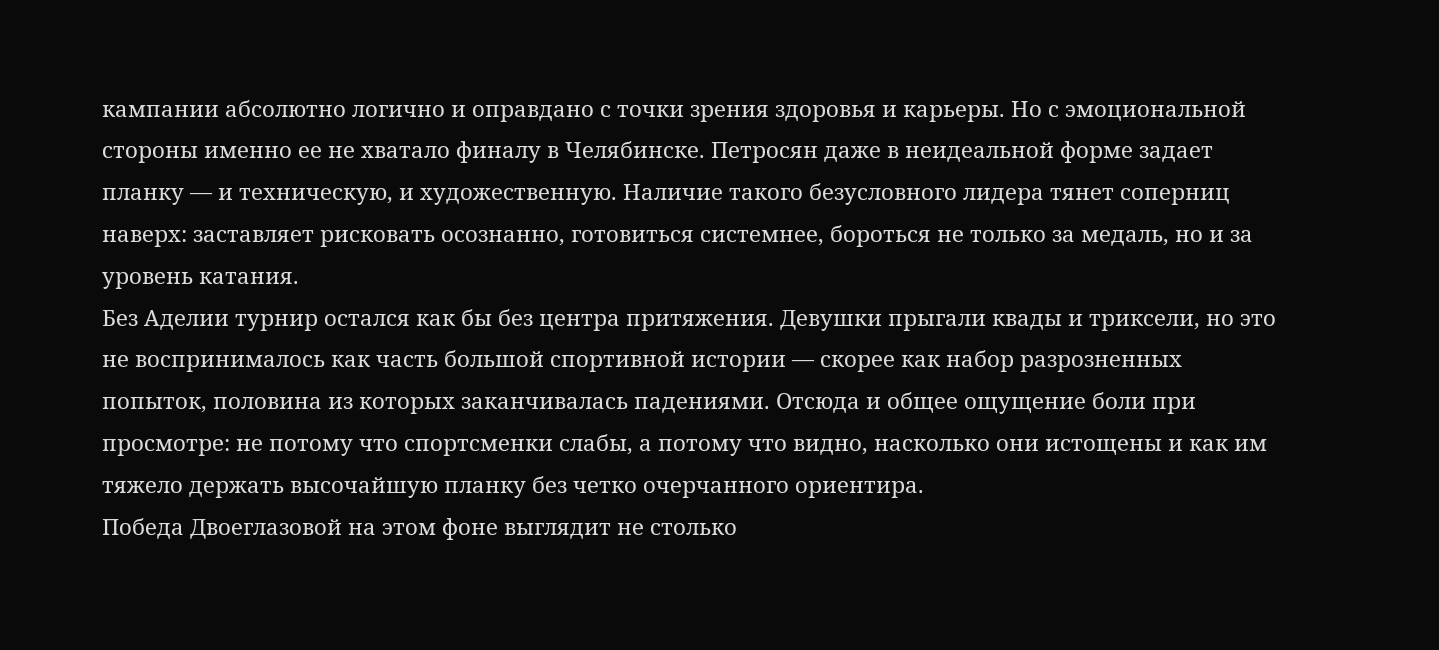кампании абсолютно логично и оправдано с точки зрения здоровья и карьеры. Но с эмоциональной стороны именно ее не хватало финалу в Челябинске. Петросян даже в неидеальной форме задает планку — и техническую, и художественную. Наличие такого безусловного лидера тянет соперниц наверх: заставляет рисковать осознанно, готовиться системнее, бороться не только за медаль, но и за уровень катания.
Без Аделии турнир остался как бы без центра притяжения. Девушки прыгали квады и триксели, но это не воспринималось как часть большой спортивной истории — скорее как набор разрозненных попыток, половина из которых заканчивалась падениями. Отсюда и общее ощущение боли при просмотре: не потому что спортсменки слабы, а потому что видно, насколько они истощены и как им тяжело держать высочайшую планку без четко очерчанного ориентира.
Победа Двоеглазовой на этом фоне выглядит не столько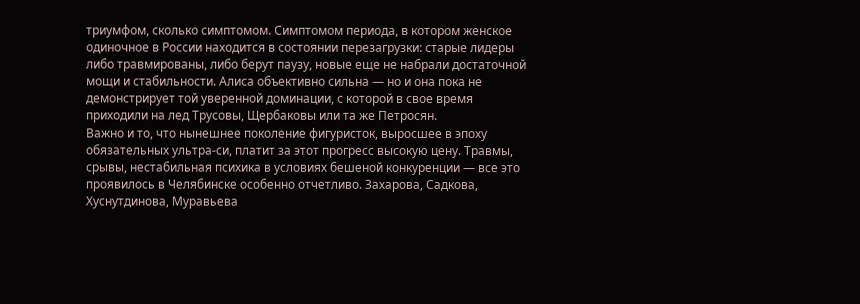триумфом, сколько симптомом. Симптомом периода, в котором женское одиночное в России находится в состоянии перезагрузки: старые лидеры либо травмированы, либо берут паузу, новые еще не набрали достаточной мощи и стабильности. Алиса объективно сильна — но и она пока не демонстрирует той уверенной доминации, с которой в свое время приходили на лед Трусовы, Щербаковы или та же Петросян.
Важно и то, что нынешнее поколение фигуристок, выросшее в эпоху обязательных ультра-си, платит за этот прогресс высокую цену. Травмы, срывы, нестабильная психика в условиях бешеной конкуренции — все это проявилось в Челябинске особенно отчетливо. Захарова, Садкова, Хуснутдинова, Муравьева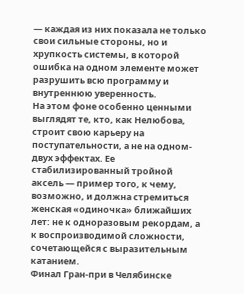— каждая из них показала не только свои сильные стороны, но и хрупкость системы, в которой ошибка на одном элементе может разрушить всю программу и внутреннюю уверенность.
На этом фоне особенно ценными выглядят те, кто, как Нелюбова, строит свою карьеру на поступательности, а не на одном-двух эффектах. Ее стабилизированный тройной аксель — пример того, к чему, возможно, и должна стремиться женская «одиночка» ближайших лет: не к одноразовым рекордам, а к воспроизводимой сложности, сочетающейся с выразительным катанием.
Финал Гран-при в Челябинске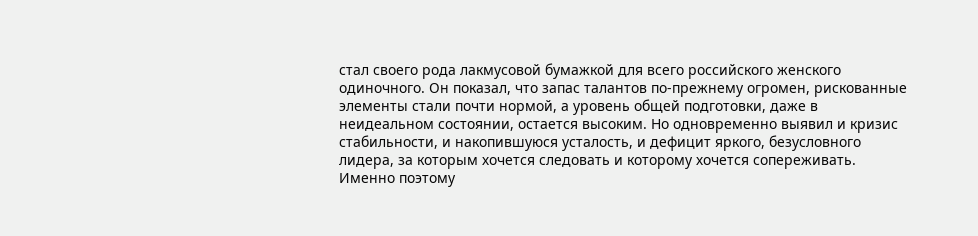стал своего рода лакмусовой бумажкой для всего российского женского одиночного. Он показал, что запас талантов по-прежнему огромен, рискованные элементы стали почти нормой, а уровень общей подготовки, даже в неидеальном состоянии, остается высоким. Но одновременно выявил и кризис стабильности, и накопившуюся усталость, и дефицит яркого, безусловного лидера, за которым хочется следовать и которому хочется сопереживать.
Именно поэтому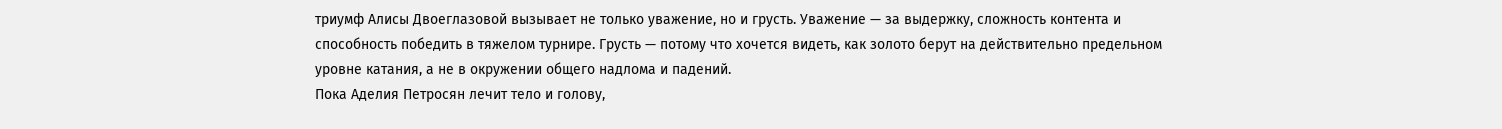триумф Алисы Двоеглазовой вызывает не только уважение, но и грусть. Уважение — за выдержку, сложность контента и способность победить в тяжелом турнире. Грусть — потому что хочется видеть, как золото берут на действительно предельном уровне катания, а не в окружении общего надлома и падений.
Пока Аделия Петросян лечит тело и голову,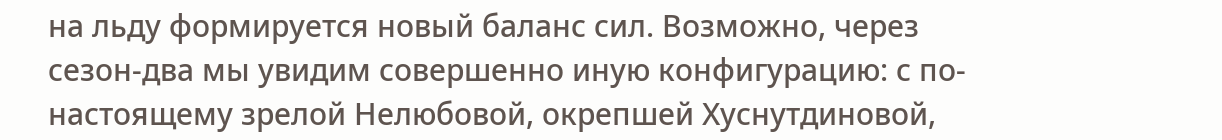на льду формируется новый баланс сил. Возможно, через сезон-два мы увидим совершенно иную конфигурацию: с по-настоящему зрелой Нелюбовой, окрепшей Хуснутдиновой,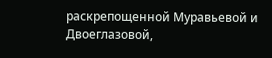раскрепощенной Муравьевой и Двоеглазовой,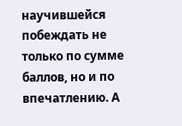научившейся побеждать не только по сумме баллов, но и по впечатлению. А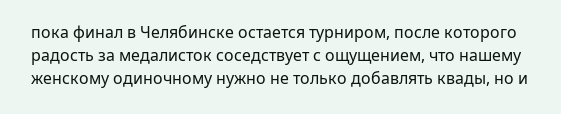пока финал в Челябинске остается турниром, после которого радость за медалисток соседствует с ощущением, что нашему женскому одиночному нужно не только добавлять квады, но и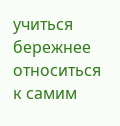учиться бережнее относиться к самим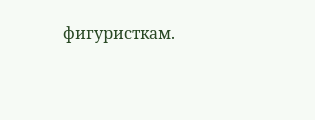фигуристкам.